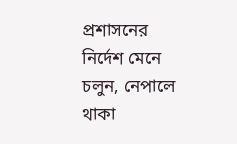প্রশাসনের নির্দেশ মেনে চলুন, নেপালে থাকা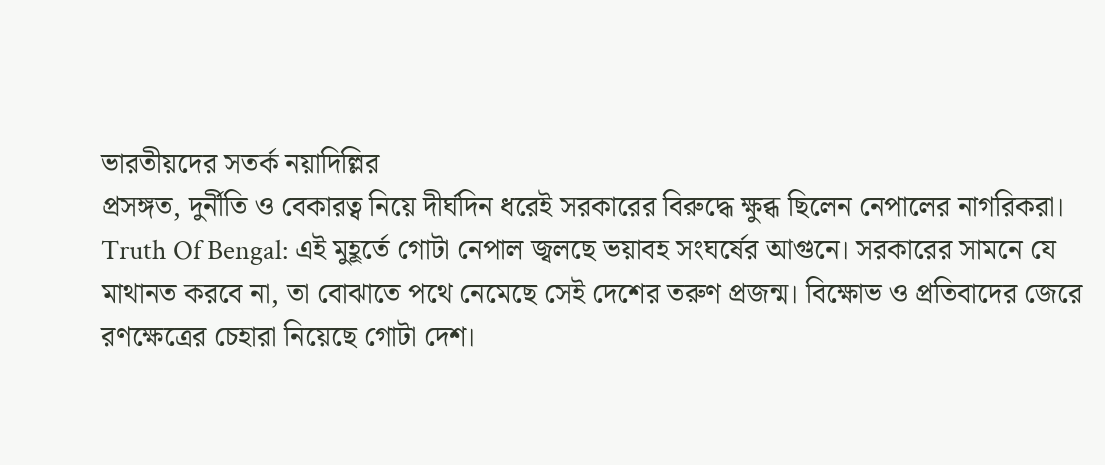ভারতীয়দের সতর্ক নয়াদিল্লির
প্রসঙ্গত, দুর্নীতি ও বেকারত্ব নিয়ে দীর্ঘদিন ধরেই সরকারের বিরুদ্ধে ক্ষুব্ধ ছিলেন নেপালের নাগরিকরা।
Truth Of Bengal: এই মুহূর্তে গোটা নেপাল জ্বলছে ভয়াবহ সংঘর্ষের আগুনে। সরকারের সামনে যে মাথানত করবে না, তা বোঝাতে পথে নেমেছে সেই দেশের তরুণ প্রজন্ম। বিক্ষোভ ও প্রতিবাদের জেরে রণক্ষেত্রের চেহারা নিয়েছে গোটা দেশ।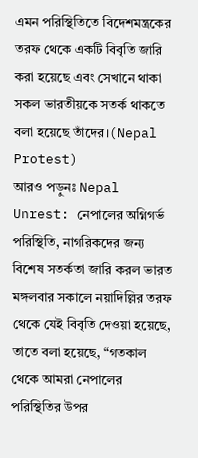এমন পরিস্থিতিতে বিদেশমন্ত্রকের তরফ থেকে একটি বিবৃতি জারি করা হয়েছে এবং সেখানে থাকা সকল ভারতীয়কে সতর্ক থাকতে বলা হয়েছে তাঁদের।(Nepal Protest)
আরও পড়ুনঃ Nepal Unrest: নেপালের অগ্নিগর্ভ পরিস্থিতি, নাগরিকদের জন্য বিশেষ সতর্কতা জারি করল ভারত
মঙ্গলবার সকালে নয়াদিল্লির তরফ থেকে যেই বিবৃতি দেওয়া হয়েছে, তাতে বলা হয়েছে, “গতকাল থেকে আমরা নেপালের পরিস্থিতির উপর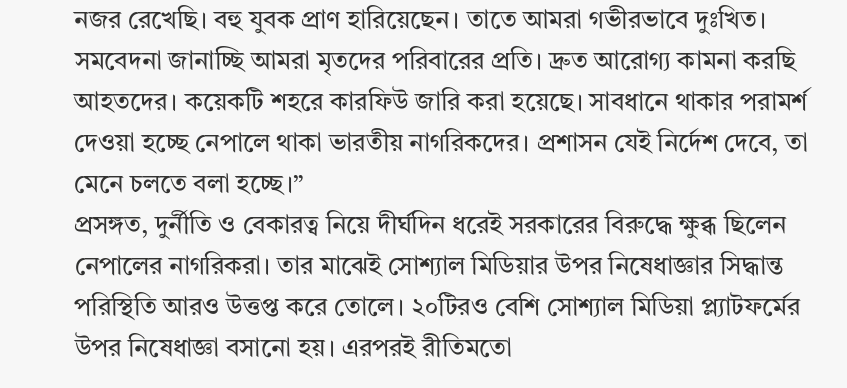নজর রেখেছি। বহু যুবক প্রাণ হারিয়েছেন। তাতে আমরা গভীরভাবে দুঃখিত। সমবেদনা জানাচ্ছি আমরা মৃতদের পরিবারের প্রতি। দ্রুত আরোগ্য কামনা করছি আহতদের। কয়েকটি শহরে কারফিউ জারি করা হয়েছে। সাবধানে থাকার পরামর্শ দেওয়া হচ্ছে নেপালে থাকা ভারতীয় নাগরিকদের। প্রশাসন যেই নির্দেশ দেবে, তা মেনে চলতে বলা হচ্ছে।”
প্রসঙ্গত, দুর্নীতি ও বেকারত্ব নিয়ে দীর্ঘদিন ধরেই সরকারের বিরুদ্ধে ক্ষুব্ধ ছিলেন নেপালের নাগরিকরা। তার মাঝেই সোশ্যাল মিডিয়ার উপর নিষেধাজ্ঞার সিদ্ধান্ত পরিস্থিতি আরও উত্তপ্ত করে তোলে। ২০টিরও বেশি সোশ্যাল মিডিয়া প্ল্যাটফর্মের উপর নিষেধাজ্ঞা বসানো হয়। এরপরই রীতিমতো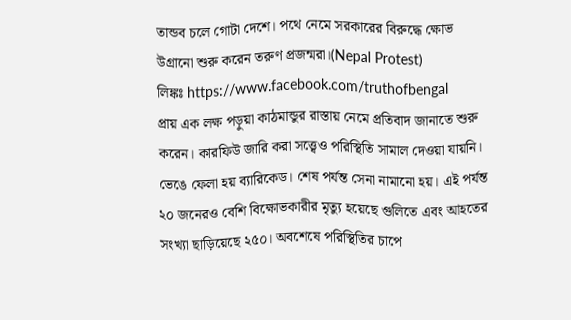তান্ডব চলে গোটা দেশে। পথে নেমে সরকারের বিরুদ্ধে ক্ষোভ উগ্রানো শুরু করেন তরুণ প্রজন্মরা।(Nepal Protest)
লিঙ্কঃ https://www.facebook.com/truthofbengal
প্রায় এক লক্ষ পড়ুয়া কাঠমান্ডুর রাস্তায় নেমে প্রতিবাদ জানাতে শুরু করেন। কারফিউ জারি করা সত্ত্বেও পরিস্থিতি সামাল দেওয়া যায়নি। ভেঙে ফেলা হয় ব্যারিকেড। শেষ পর্যন্ত সেনা নামানো হয়। এই পর্যন্ত ২০ জনেরও বেশি বিক্ষোভকারীর মৃত্যু হয়েছে গুলিতে এবং আহতের সংখ্যা ছাড়িয়েছে ২৫০। অবশেষে পরিস্থিতির চাপে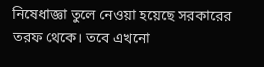নিষেধাজ্ঞা তুলে নেওয়া হয়েছে সরকারের তরফ থেকে। তবে এখনো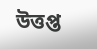উত্তপ্ত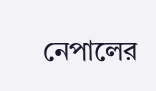নেপালের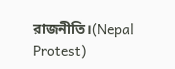রাজনীতি।(Nepal Protest)